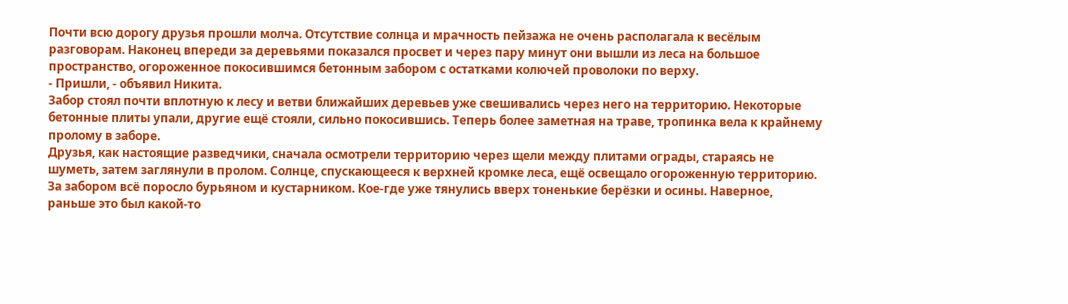Почти всю дорогу друзья прошли молча. Отсутствие солнца и мрачность пейзажа не очень располагала к весёлым разговорам. Наконец впереди за деревьями показался просвет и через пару минут они вышли из леса на большое пространство, огороженное покосившимся бетонным забором с остатками колючей проволоки по верху.
- Пришли, - объявил Никита.
Забор стоял почти вплотную к лесу и ветви ближайших деревьев уже свешивались через него на территорию. Некоторые бетонные плиты упали, другие ещё стояли, сильно покосившись. Теперь более заметная на траве, тропинка вела к крайнему пролому в заборе.
Друзья, как настоящие разведчики, сначала осмотрели территорию через щели между плитами ограды, стараясь не шуметь, затем заглянули в пролом. Солнце, спускающееся к верхней кромке леса, ещё освещало огороженную территорию. За забором всё поросло бурьяном и кустарником. Кое-где уже тянулись вверх тоненькие берёзки и осины. Наверное, раньше это был какой-то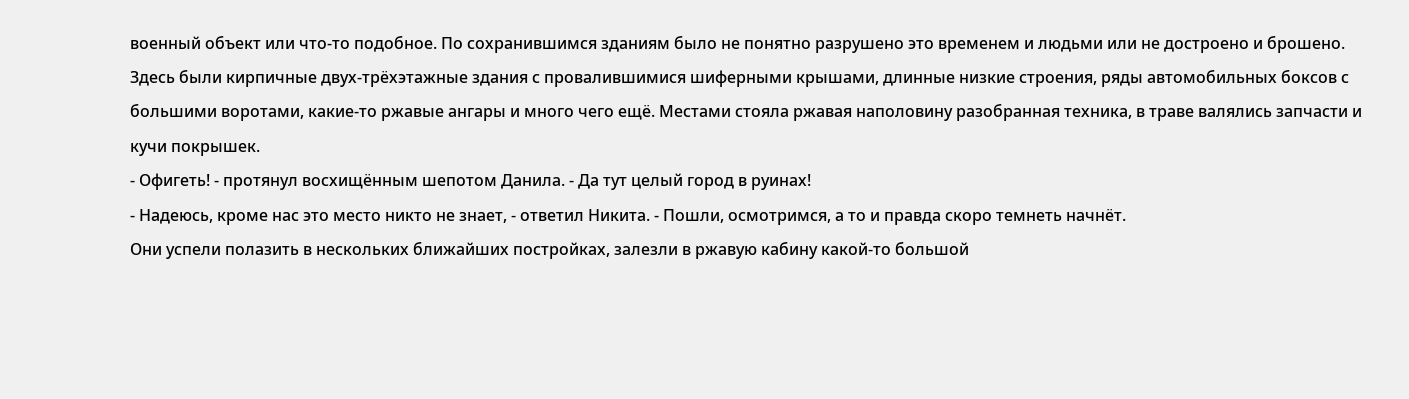военный объект или что-то подобное. По сохранившимся зданиям было не понятно разрушено это временем и людьми или не достроено и брошено. Здесь были кирпичные двух-трёхэтажные здания с провалившимися шиферными крышами, длинные низкие строения, ряды автомобильных боксов с большими воротами, какие-то ржавые ангары и много чего ещё. Местами стояла ржавая наполовину разобранная техника, в траве валялись запчасти и кучи покрышек.
- Офигеть! - протянул восхищённым шепотом Данила. - Да тут целый город в руинах!
- Надеюсь, кроме нас это место никто не знает, - ответил Никита. - Пошли, осмотримся, а то и правда скоро темнеть начнёт.
Они успели полазить в нескольких ближайших постройках, залезли в ржавую кабину какой-то большой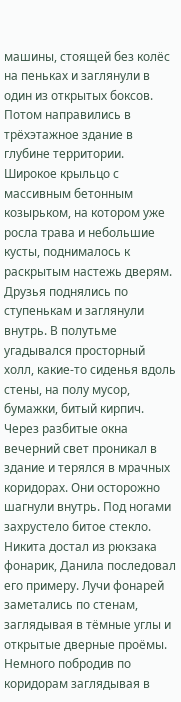машины, стоящей без колёс на пеньках и заглянули в один из открытых боксов. Потом направились в трёхэтажное здание в глубине территории.
Широкое крыльцо с массивным бетонным козырьком, на котором уже росла трава и небольшие кусты, поднималось к раскрытым настежь дверям. Друзья поднялись по ступенькам и заглянули внутрь. В полутьме угадывался просторный холл, какие-то сиденья вдоль стены, на полу мусор, бумажки, битый кирпич. Через разбитые окна вечерний свет проникал в здание и терялся в мрачных коридорах. Они осторожно шагнули внутрь. Под ногами захрустело битое стекло.
Никита достал из рюкзака фонарик, Данила последовал его примеру. Лучи фонарей заметались по стенам, заглядывая в тёмные углы и открытые дверные проёмы. Немного побродив по коридорам заглядывая в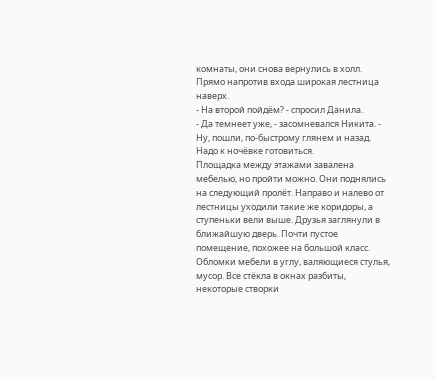комнаты, они снова вернулись в холл. Прямо напротив входа широкая лестница наверх.
- На второй пойдём? - спросил Данила.
- Да темнеет уже, - засомневался Никита. - Ну, пошли, по-быстрому глянем и назад. Надо к ночёвке готовиться.
Площадка между этажами завалена мебелью, но пройти можно. Они поднялись на следующий пролёт. Направо и налево от лестницы уходили такие же коридоры, а ступеньки вели выше. Друзья заглянули в ближайшую дверь. Почти пустое помещение, похожее на большой класс. Обломки мебели в углу, валяющиеся стулья, мусор. Все стёкла в окнах разбиты, некоторые створки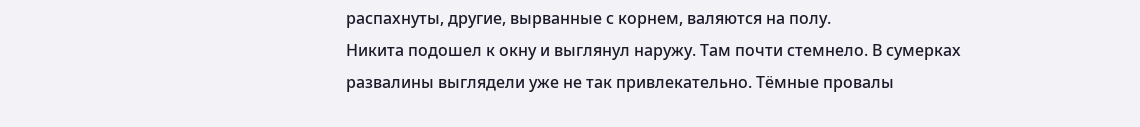распахнуты, другие, вырванные с корнем, валяются на полу.
Никита подошел к окну и выглянул наружу. Там почти стемнело. В сумерках развалины выглядели уже не так привлекательно. Тёмные провалы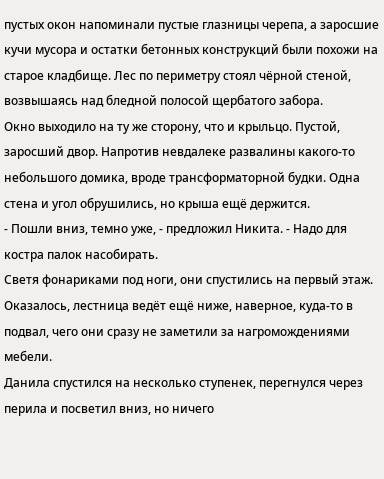пустых окон напоминали пустые глазницы черепа, а заросшие кучи мусора и остатки бетонных конструкций были похожи на старое кладбище. Лес по периметру стоял чёрной стеной, возвышаясь над бледной полосой щербатого забора.
Окно выходило на ту же сторону, что и крыльцо. Пустой, заросший двор. Напротив невдалеке развалины какого-то небольшого домика, вроде трансформаторной будки. Одна стена и угол обрушились, но крыша ещё держится.
- Пошли вниз, темно уже, - предложил Никита. - Надо для костра палок насобирать.
Светя фонариками под ноги, они спустились на первый этаж. Оказалось, лестница ведёт ещё ниже, наверное, куда-то в подвал, чего они сразу не заметили за нагромождениями мебели.
Данила спустился на несколько ступенек, перегнулся через перила и посветил вниз, но ничего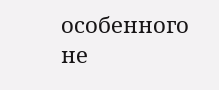особенного не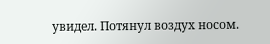увидел. Потянул воздух носом.